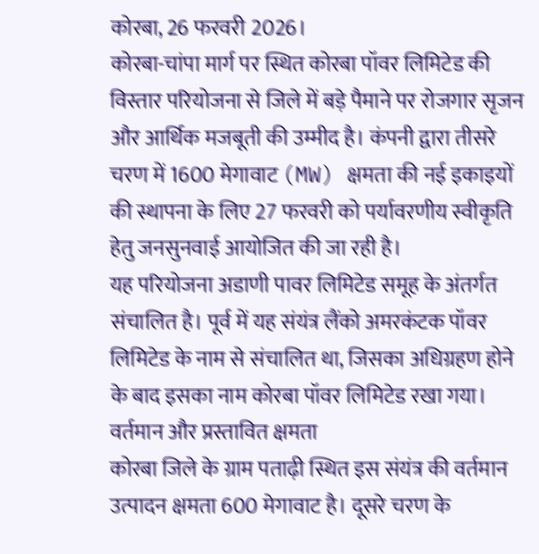कोरबा, 26 फरवरी 2026।
कोरबा-चांपा मार्ग पर स्थित कोरबा पॉवर लिमिटेड की विस्तार परियोजना से जिले में बड़े पैमाने पर रोजगार सृजन और आर्थिक मजबूती की उम्मीद है। कंपनी द्वारा तीसरे चरण में 1600 मेगावाट (MW) क्षमता की नई इकाइयों की स्थापना के लिए 27 फरवरी को पर्यावरणीय स्वीकृति हेतु जनसुनवाई आयोजित की जा रही है।
यह परियोजना अडाणी पावर लिमिटेड समूह के अंतर्गत संचालित है। पूर्व में यह संयंत्र लैंको अमरकंटक पॉवर लिमिटेड के नाम से संचालित था, जिसका अधिग्रहण होने के बाद इसका नाम कोरबा पॉवर लिमिटेड रखा गया।
वर्तमान और प्रस्तावित क्षमता
कोरबा जिले के ग्राम पताढ़ी स्थित इस संयंत्र की वर्तमान उत्पादन क्षमता 600 मेगावाट है। दूसरे चरण के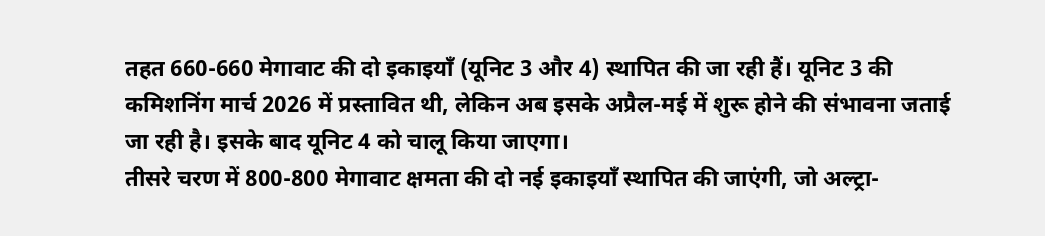तहत 660-660 मेगावाट की दो इकाइयाँ (यूनिट 3 और 4) स्थापित की जा रही हैं। यूनिट 3 की कमिशनिंग मार्च 2026 में प्रस्तावित थी, लेकिन अब इसके अप्रैल-मई में शुरू होने की संभावना जताई जा रही है। इसके बाद यूनिट 4 को चालू किया जाएगा।
तीसरे चरण में 800-800 मेगावाट क्षमता की दो नई इकाइयाँ स्थापित की जाएंगी, जो अल्ट्रा-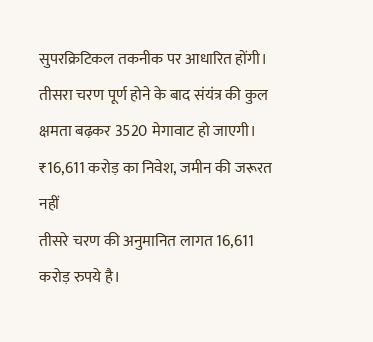सुपरक्रिटिकल तकनीक पर आधारित होंगी। तीसरा चरण पूर्ण होने के बाद संयंत्र की कुल क्षमता बढ़कर 3520 मेगावाट हो जाएगी।
₹16,611 करोड़ का निवेश, जमीन की जरूरत नहीं
तीसरे चरण की अनुमानित लागत 16,611 करोड़ रुपये है।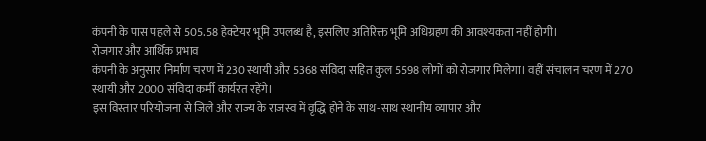कंपनी के पास पहले से 505.58 हेक्टेयर भूमि उपलब्ध है, इसलिए अतिरिक्त भूमि अधिग्रहण की आवश्यकता नहीं होगी।
रोजगार और आर्थिक प्रभाव
कंपनी के अनुसार निर्माण चरण में 230 स्थायी और 5368 संविदा सहित कुल 5598 लोगों को रोजगार मिलेगा। वहीं संचालन चरण में 270 स्थायी और 2000 संविदा कर्मी कार्यरत रहेंगे।
इस विस्तार परियोजना से जिले और राज्य के राजस्व में वृद्धि होने के साथ-साथ स्थानीय व्यापार और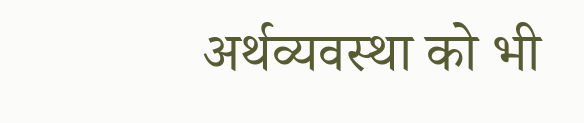अर्थव्यवस्था को भी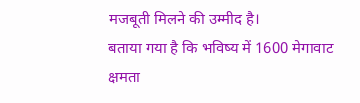मजबूती मिलने की उम्मीद है।
बताया गया है कि भविष्य में 1600 मेगावाट क्षमता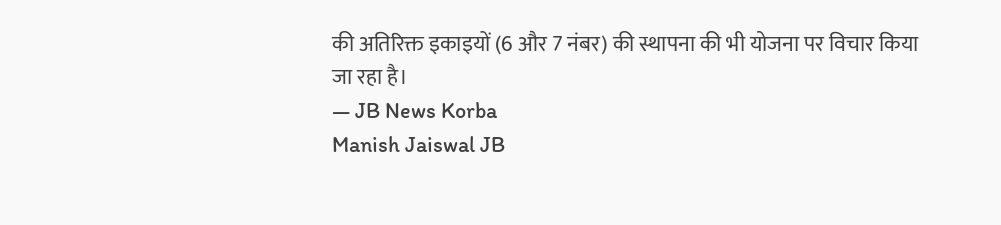की अतिरिक्त इकाइयों (6 और 7 नंबर) की स्थापना की भी योजना पर विचार किया जा रहा है।
— JB News Korba
Manish Jaiswal JB